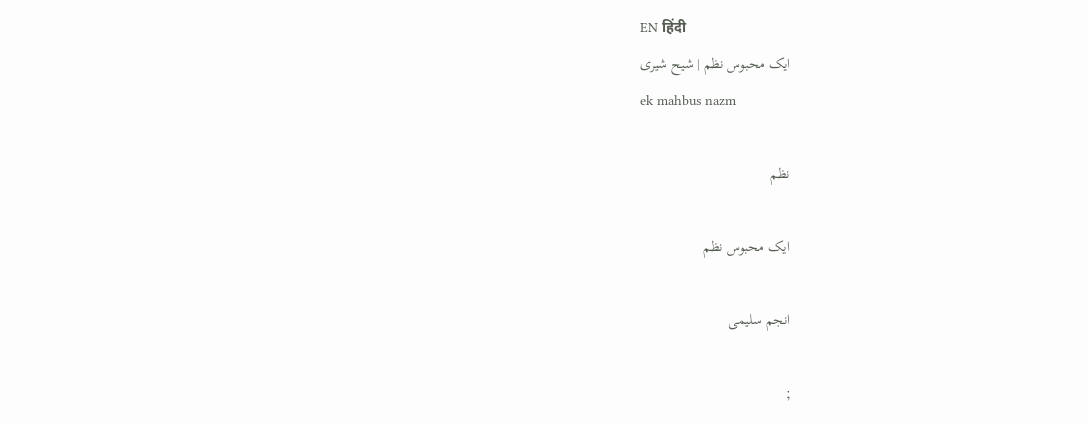EN हिंदी
ایک محبوس نظم | شیح شیری
ek mahbus nazm

نظم

ایک محبوس نظم

انجم سلیمی

;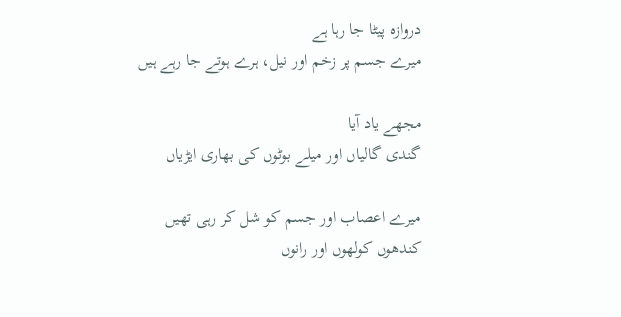دروازہ پیٹا جا رہا ہے
میرے جسم پر زخم اور نیل، ہرے ہوتے جا رہے ہیں

مجھے یاد آیا
گندی گالیاں اور میلے بوٹوں کی بھاری ایڑیاں

میرے اعصاب اور جسم کو شل کر رہی تھیں
کندھوں کولھوں اور رانوں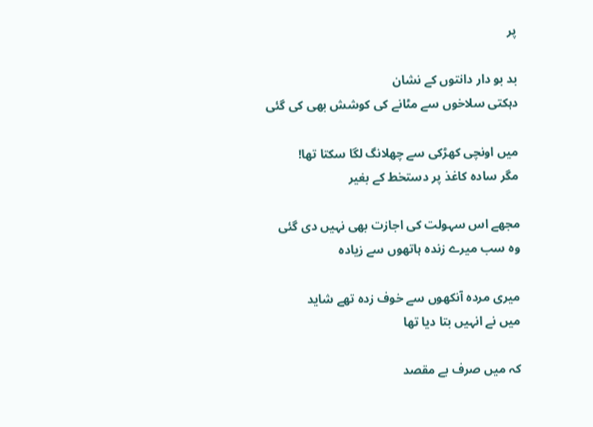پر

بد بو دار دانتوں کے نشان
دہکتی سلاخوں سے مٹانے کی کوشش بھی کی گئی

میں اونچی کھڑکی سے چھلانگ لگا سکتا تھا!
مگر سادہ کاغذ پر دستخط کے بغیر

مجھے اس سہولت کی اجازت بھی نہیں دی گئی
وہ سب میرے زندہ ہاتھوں سے زیادہ

میری مردہ آنکھوں سے خوف زدہ تھے شاید
میں نے انہیں بتا دیا تھا

کہ میں صرف بے مقصد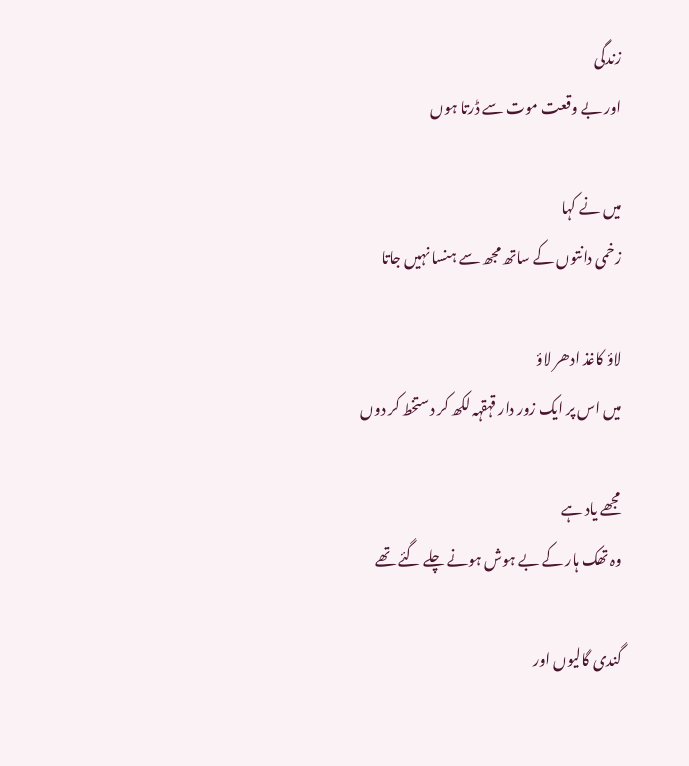زندگی
اور بے وقعت موت سے ڈرتا ہوں

میں نے کہا
زخمی دانتوں کے ساتھ مجھ سے ہنسا نہیں جاتا

لاؤ کاغذ ادھر لاؤ
میں اس پر ایک زور دار قہقہہ لکھ کر دستخط کر دوں

مجھے یاد ہے
وہ تھک ہار کے بے ہوش ہونے چلے گئے تھے

گندی گالیوں اور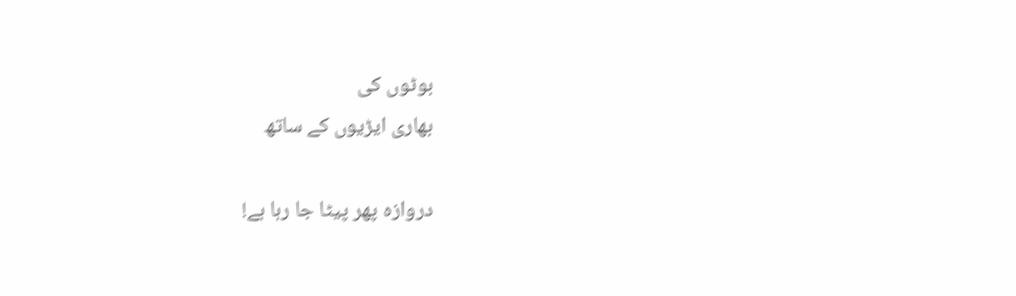بوٹوں کی
بھاری ایڑیوں کے ساتھ

دروازہ پھر پیٹا جا رہا ہے!